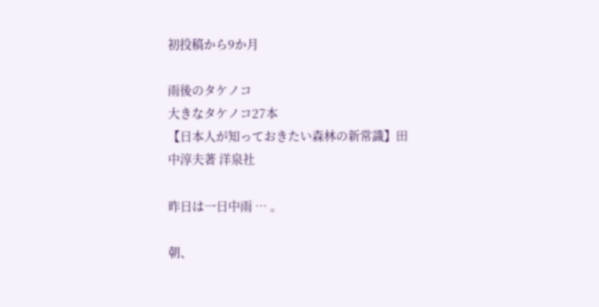初投稿から9か月

雨後のタケノコ
大きなタケノコ27本
【日本人が知っておきたい森林の新常識】田中淳夫著 洋泉社

昨日は一日中雨 … 。

朝、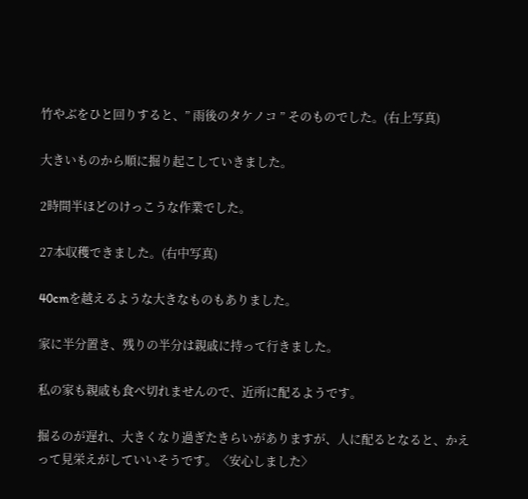竹やぶをひと回りすると、” 雨後のタケノコ ” そのものでした。(右上写真)

大きいものから順に掘り起こしていきました。

2時間半ほどのけっこうな作業でした。

27本収穫できました。(右中写真)

40cmを越えるような大きなものもありました。

家に半分置き、残りの半分は親戚に持って行きました。

私の家も親戚も食べ切れませんので、近所に配るようです。

掘るのが遅れ、大きくなり過ぎたきらいがありますが、人に配るとなると、かえって見栄えがしていいそうです。〈安心しました〉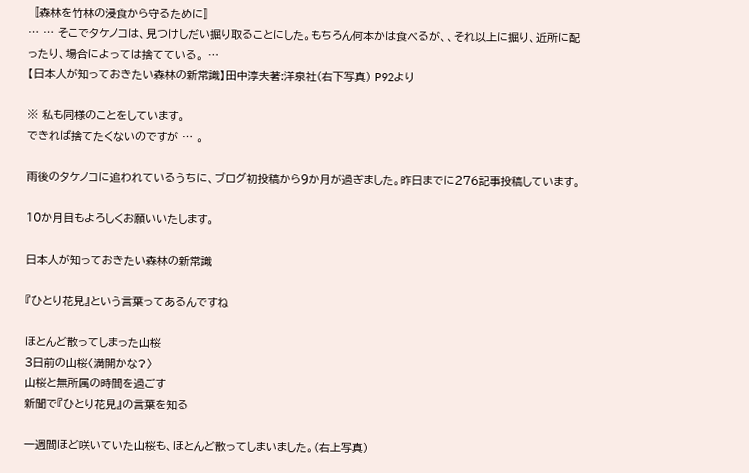〚森林を竹林の浸食から守るために〛
… … そこでタケノコは、見つけしだい掘り取ることにした。もちろん何本かは食べるが、、それ以上に掘り、近所に配ったり、場合によっては捨てている。 …
【日本人が知っておきたい森林の新常識】田中淳夫著:洋泉社(右下写真) P92より

※ 私も同様のことをしています。
できれば捨てたくないのですが … 。

雨後のタケノコに追われているうちに、ブログ初投稿から9か月が過ぎました。昨日までに276記事投稿しています。

10か月目もよろしくお願いいたします。

日本人が知っておきたい森林の新常識

『ひとり花見』という言葉ってあるんですね

ほとんど散ってしまった山桜
3日前の山桜〈満開かな?〉
山桜と無所属の時間を過ごす
新聞で『ひとり花見』の言葉を知る

一週間ほど咲いていた山桜も、ほとんど散ってしまいました。(右上写真)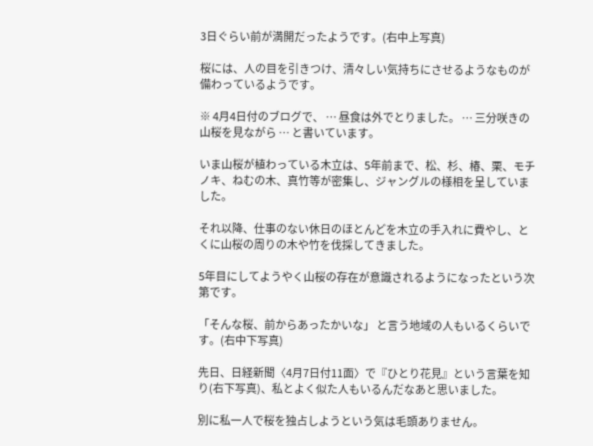3日ぐらい前が満開だったようです。(右中上写真)

桜には、人の目を引きつけ、清々しい気持ちにさせるようなものが備わっているようです。

※ 4月4日付のブログで、 … 昼食は外でとりました。 … 三分咲きの山桜を見ながら … と書いています。

いま山桜が植わっている木立は、5年前まで、松、杉、椿、栗、モチノキ、ねむの木、真竹等が密集し、ジャングルの様相を呈していました。

それ以降、仕事のない休日のほとんどを木立の手入れに費やし、とくに山桜の周りの木や竹を伐採してきました。

5年目にしてようやく山桜の存在が意識されるようになったという次第です。

「そんな桜、前からあったかいな」 と言う地域の人もいるくらいです。(右中下写真)

先日、日経新聞〈4月7日付11面〉で『ひとり花見』という言葉を知り(右下写真)、私とよく似た人もいるんだなあと思いました。

別に私一人で桜を独占しようという気は毛頭ありません。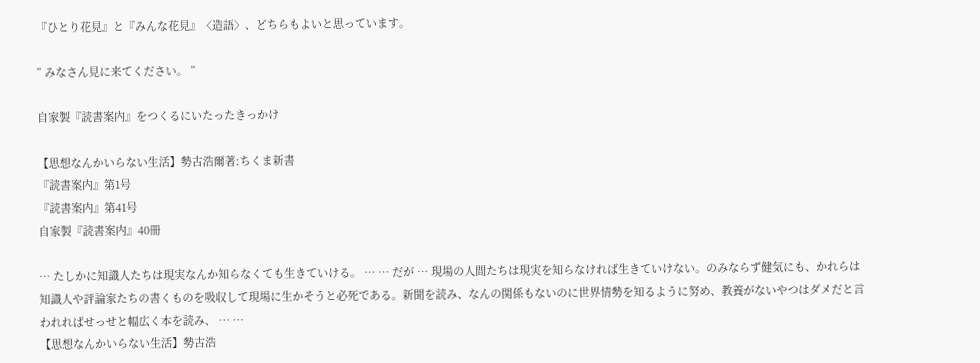『ひとり花見』と『みんな花見』〈造語〉、どちらもよいと思っています。

” みなさん見に来てください。 ”

自家製『読書案内』をつくるにいたったきっかけ

【思想なんかいらない生活】勢古浩爾著:ちくま新書
『読書案内』第1号
『読書案内』第41号
自家製『読書案内』40冊

… たしかに知識人たちは現実なんか知らなくても生きていける。 … … だが … 現場の人間たちは現実を知らなければ生きていけない。のみならず健気にも、かれらは知識人や評論家たちの書くものを吸収して現場に生かそうと必死である。新聞を読み、なんの関係もないのに世界情勢を知るように努め、教養がないやつはダメだと言われればせっせと幅広く本を読み、 … …
【思想なんかいらない生活】勢古浩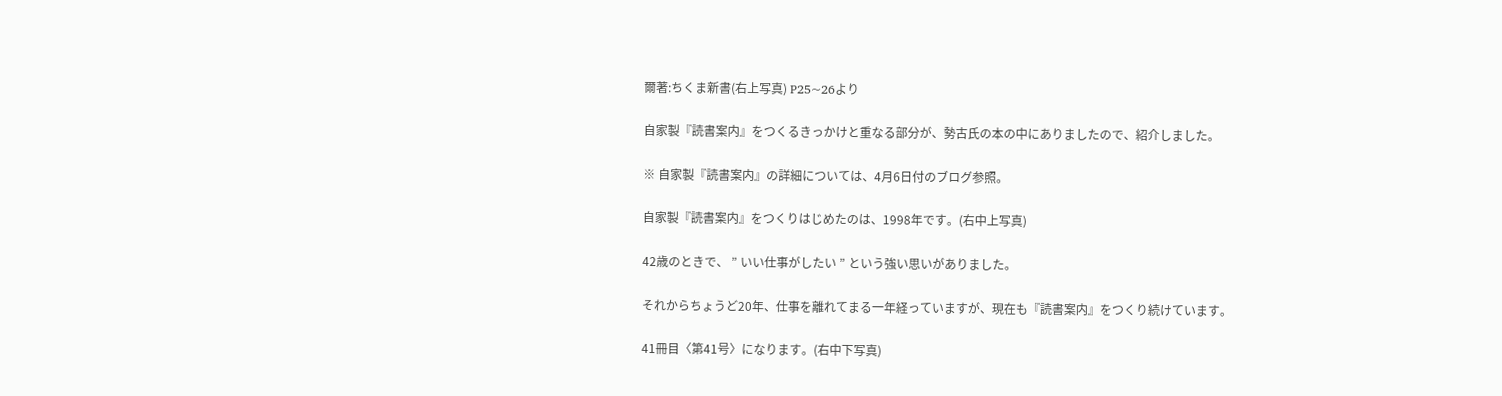爾著:ちくま新書(右上写真) P25~26より

自家製『読書案内』をつくるきっかけと重なる部分が、勢古氏の本の中にありましたので、紹介しました。

※ 自家製『読書案内』の詳細については、4月6日付のブログ参照。

自家製『読書案内』をつくりはじめたのは、1998年です。(右中上写真)

42歳のときで、 ” いい仕事がしたい ” という強い思いがありました。

それからちょうど20年、仕事を離れてまる一年経っていますが、現在も『読書案内』をつくり続けています。

41冊目〈第41号〉になります。(右中下写真)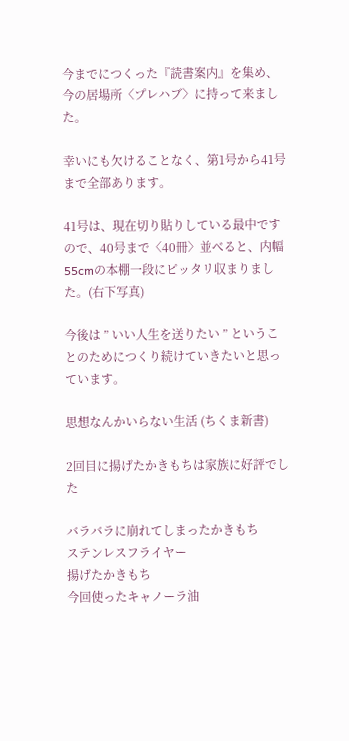今までにつくった『読書案内』を集め、今の居場所〈プレハブ〉に持って来ました。

幸いにも欠けることなく、第1号から41号まで全部あります。

41号は、現在切り貼りしている最中ですので、40号まで〈40冊〉並べると、内幅55cmの本棚一段にピッタリ収まりました。(右下写真)

今後は ” いい人生を送りたい ” ということのためにつくり続けていきたいと思っています。

思想なんかいらない生活 (ちくま新書)

2回目に揚げたかきもちは家族に好評でした

バラバラに崩れてしまったかきもち
ステンレスフライヤー
揚げたかきもち
今回使ったキャノーラ油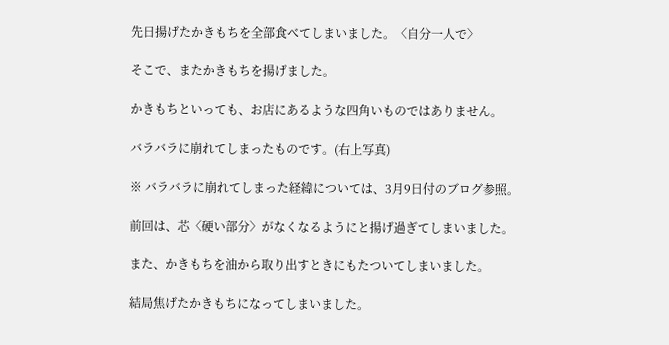先日揚げたかきもちを全部食べてしまいました。〈自分一人で〉

そこで、またかきもちを揚げました。

かきもちといっても、お店にあるような四角いものではありません。

バラバラに崩れてしまったものです。(右上写真)

※ バラバラに崩れてしまった経緯については、3月9日付のブログ参照。

前回は、芯〈硬い部分〉がなくなるようにと揚げ過ぎてしまいました。

また、かきもちを油から取り出すときにもたついてしまいました。

結局焦げたかきもちになってしまいました。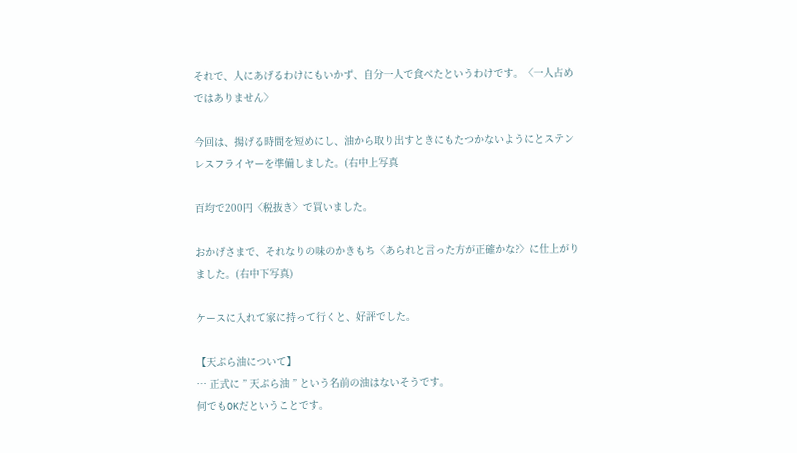それで、人にあげるわけにもいかず、自分一人で食べたというわけです。〈一人占めではありません〉

今回は、揚げる時間を短めにし、油から取り出すときにもたつかないようにとステンレスフライヤーを準備しました。(右中上写真

百均で200円〈税抜き〉で買いました。

おかげさまで、それなりの味のかきもち〈あられと言った方が正確かな?〉に仕上がりました。(右中下写真)

ケースに入れて家に持って行くと、好評でした。

【天ぷら油について】
… 正式に ” 天ぷら油 ” という名前の油はないそうです。
何でもOKだということです。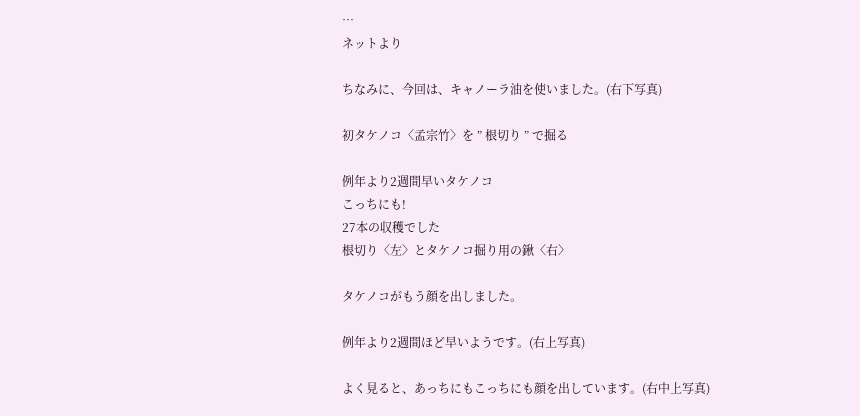…
ネットより

ちなみに、今回は、キャノーラ油を使いました。(右下写真)

初タケノコ〈孟宗竹〉を ” 根切り ” で掘る

例年より2週間早いタケノコ
こっちにも!
27本の収穫でした
根切り〈左〉とタケノコ掘り用の鍬〈右〉

タケノコがもう顔を出しました。

例年より2週間ほど早いようです。(右上写真)

よく見ると、あっちにもこっちにも顔を出しています。(右中上写真)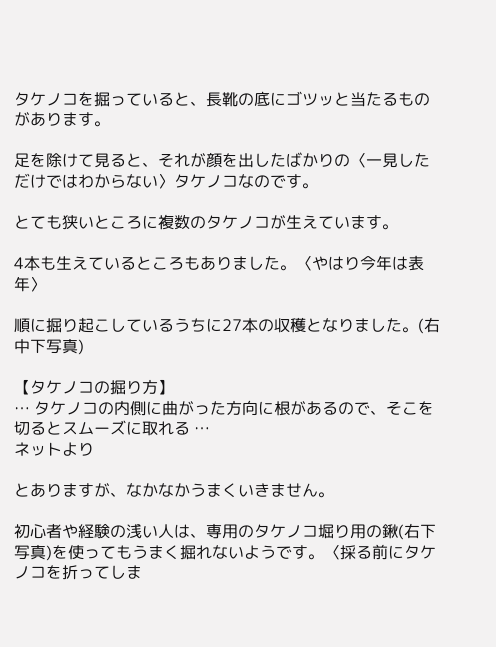タケノコを掘っていると、長靴の底にゴツッと当たるものがあります。

足を除けて見ると、それが顔を出したばかりの〈一見しただけではわからない〉タケノコなのです。

とても狭いところに複数のタケノコが生えています。

4本も生えているところもありました。〈やはり今年は表年〉

順に掘り起こしているうちに27本の収穫となりました。(右中下写真)

【タケノコの掘り方】
… タケノコの内側に曲がった方向に根があるので、そこを切るとスムーズに取れる …
ネットより

とありますが、なかなかうまくいきません。

初心者や経験の浅い人は、専用のタケノコ堀り用の鍬(右下写真)を使ってもうまく掘れないようです。〈採る前にタケノコを折ってしま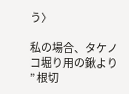う〉

私の場合、タケノコ堀り用の鍬より ” 根切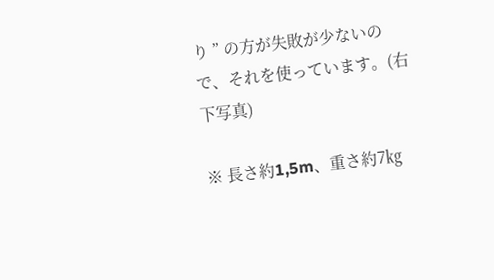り ” の方が失敗が少ないので、それを使っています。(右下写真)

※ 長さ約1,5m、重さ約7㎏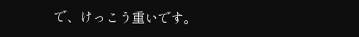で、けっこう重いです。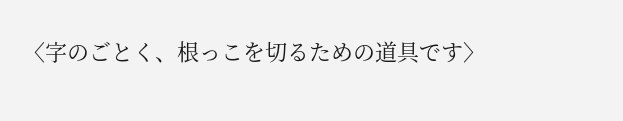〈字のごとく、根っこを切るための道具です〉